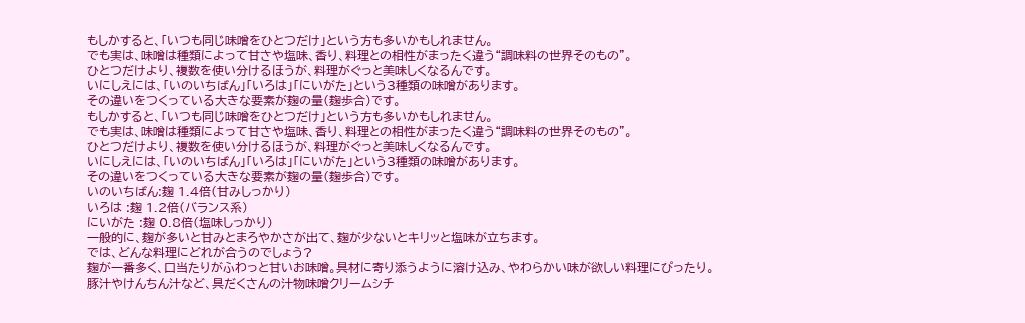もしかすると、「いつも同じ味噌をひとつだけ」という方も多いかもしれません。
でも実は、味噌は種類によって甘さや塩味、香り、料理との相性がまったく違う“調味料の世界そのもの”。
ひとつだけより、複数を使い分けるほうが、料理がぐっと美味しくなるんです。
いにしえには、「いのいちばん」「いろは」「にいがた」という3種類の味噌があります。
その違いをつくっている大きな要素が麹の量(麹歩合)です。
もしかすると、「いつも同じ味噌をひとつだけ」という方も多いかもしれません。
でも実は、味噌は種類によって甘さや塩味、香り、料理との相性がまったく違う“調味料の世界そのもの”。
ひとつだけより、複数を使い分けるほうが、料理がぐっと美味しくなるんです。
いにしえには、「いのいちばん」「いろは」「にいがた」という3種類の味噌があります。
その違いをつくっている大きな要素が麹の量(麹歩合)です。
いのいちばん:麹 1.4倍(甘みしっかり)
いろは :麹 1.2倍(バランス系)
にいがた :麹 0.8倍(塩味しっかり)
一般的に、麹が多いと甘みとまろやかさが出て、麹が少ないとキリッと塩味が立ちます。
では、どんな料理にどれが合うのでしょう?
麹が一番多く、口当たりがふわっと甘いお味噌。具材に寄り添うように溶け込み、やわらかい味が欲しい料理にぴったり。
豚汁やけんちん汁など、具だくさんの汁物味噌クリームシチ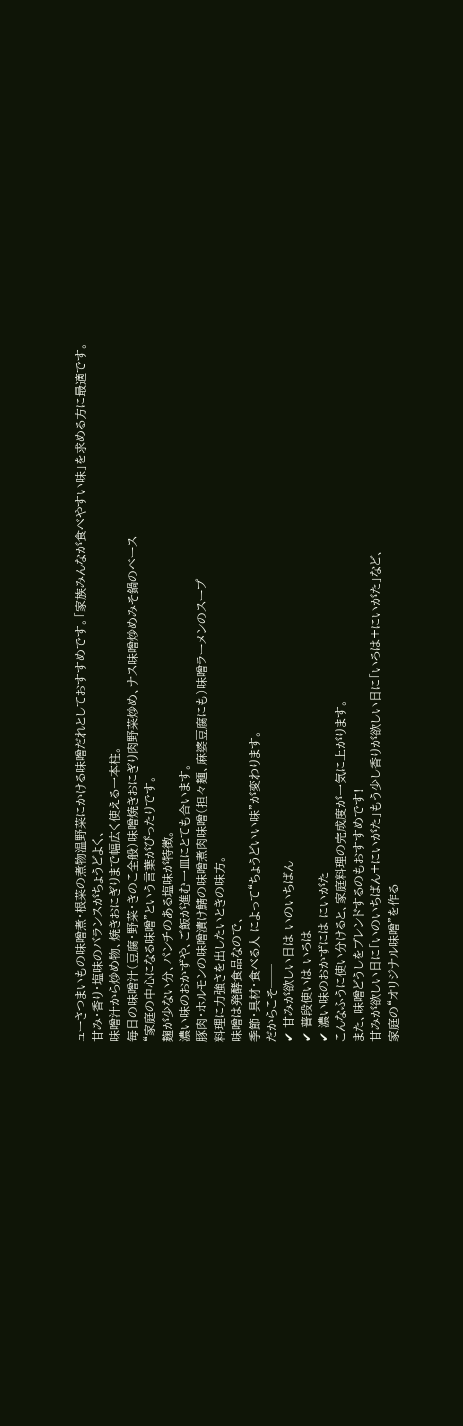ューさつまいもの味噌煮・根菜の煮物温野菜にかける味噌だれとしておすすめです。「家族みんなが食べやすい味」を求める方に最適です。
甘み・香り・塩味のバランスがちょうどよく、
味噌汁から炒め物、焼きおにぎりまで幅広く使える一本柱。
毎日の味噌汁(豆腐・野菜・きのこ全般)味噌焼きおにぎり肉野菜炒め、ナス味噌炒めみそ鍋のベース
“家庭の中心になる味噌”という言葉がぴったりです。
麹が少ない分、パンチのある塩味が特徴。
濃い味のおかずや、ご飯が進む一皿にとても合います。
豚肉・ホルモンの味噌漬け鯖の味噌煮肉味噌(担々麺、麻婆豆腐にも)味噌ラーメンのスープ
料理に力強さを出したいときの味方。
味噌は発酵食品なので、
季節・具材・食べる人 によって“ちょうどいい味”が変わります。
だからこそ──
✔ 甘みが欲しい日は いのいちばん
✔ 普段使いは いろは
✔ 濃い味のおかずには にいがた
こんなふうに使い分けると、家庭料理の完成度が一気に上がります。
また、味噌どうしをブレンドするのもおすすめです!
甘みが欲しい日に「いのいちばん+にいがた」もう少し香りが欲しい日に「いろは+にいがた」など、
家庭の“オリジナル味噌”を作る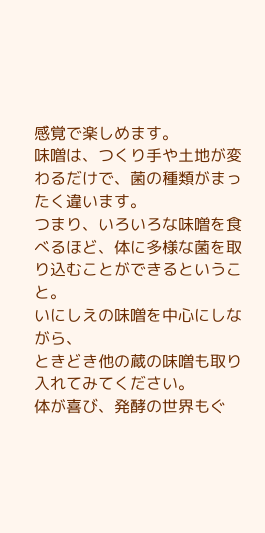感覚で楽しめます。
味噌は、つくり手や土地が変わるだけで、菌の種類がまったく違います。
つまり、いろいろな味噌を食べるほど、体に多様な菌を取り込むことができるということ。
いにしえの味噌を中心にしながら、
ときどき他の蔵の味噌も取り入れてみてください。
体が喜び、発酵の世界もぐ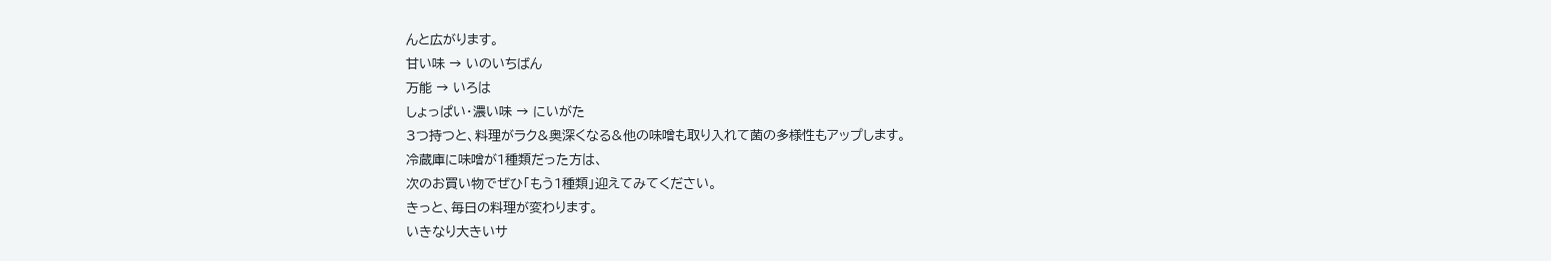んと広がります。
甘い味 → いのいちばん
万能 → いろは
しょっぱい・濃い味 → にいがた
3つ持つと、料理がラク&奥深くなる&他の味噌も取り入れて菌の多様性もアップします。
冷蔵庫に味噌が1種類だった方は、
次のお買い物でぜひ「もう1種類」迎えてみてください。
きっと、毎日の料理が変わります。
いきなり大きいサ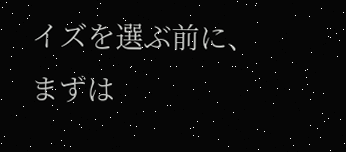イズを選ぶ前に、まずは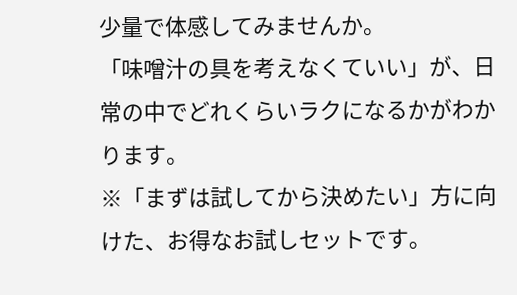少量で体感してみませんか。
「味噌汁の具を考えなくていい」が、日常の中でどれくらいラクになるかがわかります。
※「まずは試してから決めたい」方に向けた、お得なお試しセットです。